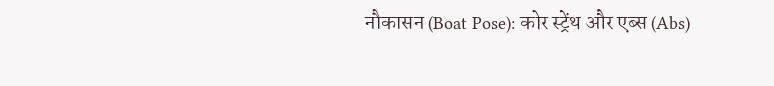नौकासन (Boat Pose): कोर स्ट्रेंथ और एब्स (Abs)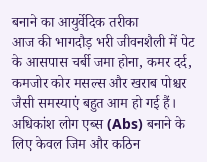बनाने का आयुर्वेदिक तरीका
आज की भागदौड़ भरी जीवनशैली में पेट के आसपास चर्बी जमा होना, कमर दर्द, कमजोर कोर मसल्स और खराब पोश्चर जैसी समस्याएं बहुत आम हो गई हैं। अधिकांश लोग एब्स (Abs) बनाने के लिए केवल जिम और कठिन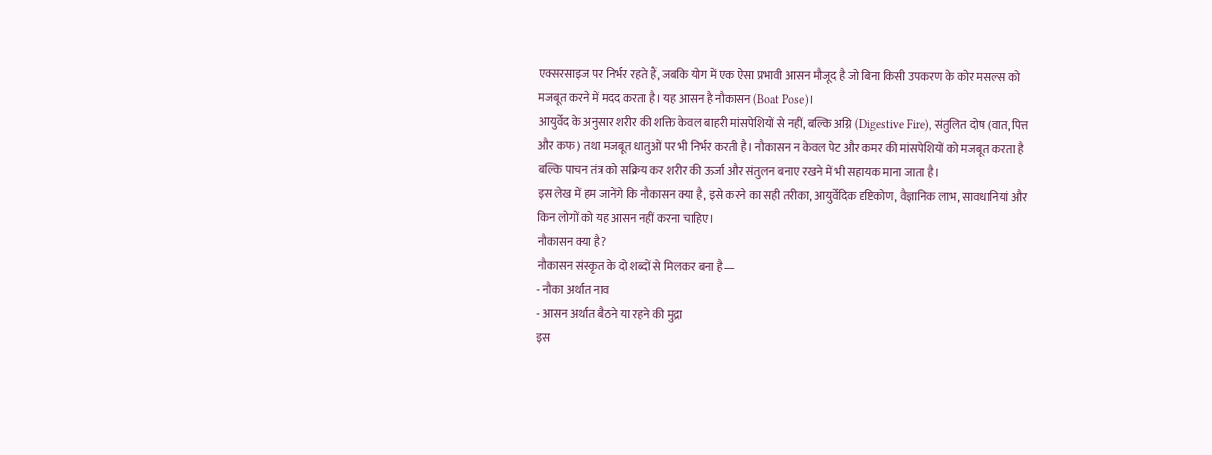एक्सरसाइज पर निर्भर रहते हैं, जबकि योग में एक ऐसा प्रभावी आसन मौजूद है जो बिना किसी उपकरण के कोर मसल्स को मजबूत करने में मदद करता है। यह आसन है नौकासन (Boat Pose)।
आयुर्वेद के अनुसार शरीर की शक्ति केवल बाहरी मांसपेशियों से नहीं, बल्कि अग्नि (Digestive Fire), संतुलित दोष (वात, पित्त और कफ) तथा मजबूत धातुओं पर भी निर्भर करती है। नौकासन न केवल पेट और कमर की मांसपेशियों को मजबूत करता है बल्कि पाचन तंत्र को सक्रिय कर शरीर की ऊर्जा और संतुलन बनाए रखने में भी सहायक माना जाता है।
इस लेख में हम जानेंगे कि नौकासन क्या है, इसे करने का सही तरीका, आयुर्वेदिक दृष्टिकोण, वैज्ञानिक लाभ, सावधानियां और किन लोगों को यह आसन नहीं करना चाहिए।
नौकासन क्या है?
नौकासन संस्कृत के दो शब्दों से मिलकर बना है—
- नौका अर्थात नाव
- आसन अर्थात बैठने या रहने की मुद्रा
इस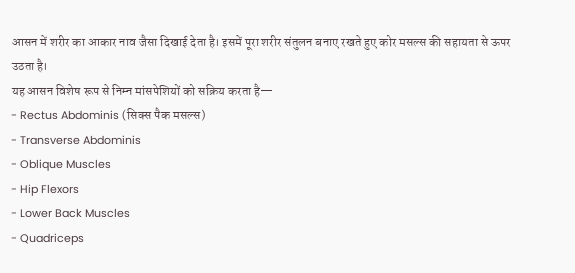आसन में शरीर का आकार नाव जैसा दिखाई देता है। इसमें पूरा शरीर संतुलन बनाए रखते हुए कोर मसल्स की सहायता से ऊपर उठता है।
यह आसन विशेष रूप से निम्न मांसपेशियों को सक्रिय करता है—
- Rectus Abdominis (सिक्स पैक मसल्स)
- Transverse Abdominis
- Oblique Muscles
- Hip Flexors
- Lower Back Muscles
- Quadriceps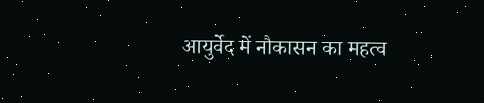आयुर्वेद में नौकासन का महत्व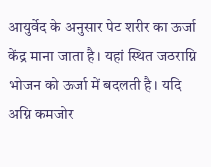आयुर्वेद के अनुसार पेट शरीर का ऊर्जा केंद्र माना जाता है। यहां स्थित जठराग्नि भोजन को ऊर्जा में बदलती है। यदि अग्नि कमजोर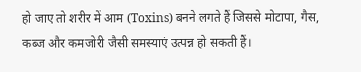हो जाए तो शरीर में आम (Toxins) बनने लगते हैं जिससे मोटापा, गैस, कब्ज और कमजोरी जैसी समस्याएं उत्पन्न हो सकती हैं।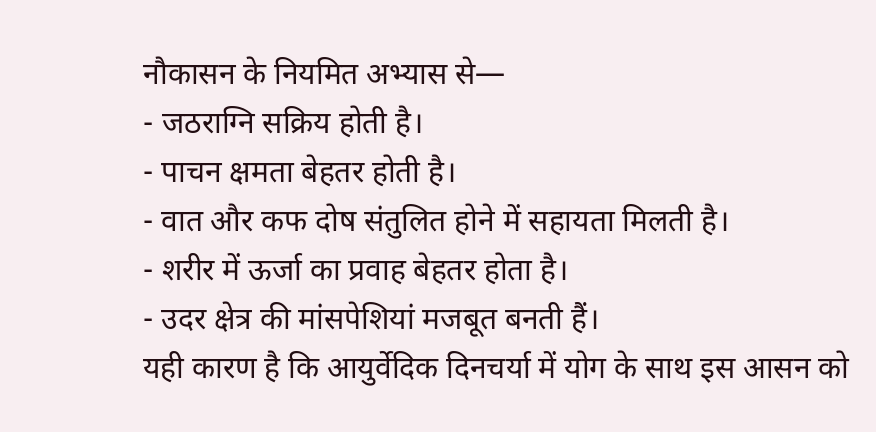नौकासन के नियमित अभ्यास से—
- जठराग्नि सक्रिय होती है।
- पाचन क्षमता बेहतर होती है।
- वात और कफ दोष संतुलित होने में सहायता मिलती है।
- शरीर में ऊर्जा का प्रवाह बेहतर होता है।
- उदर क्षेत्र की मांसपेशियां मजबूत बनती हैं।
यही कारण है कि आयुर्वेदिक दिनचर्या में योग के साथ इस आसन को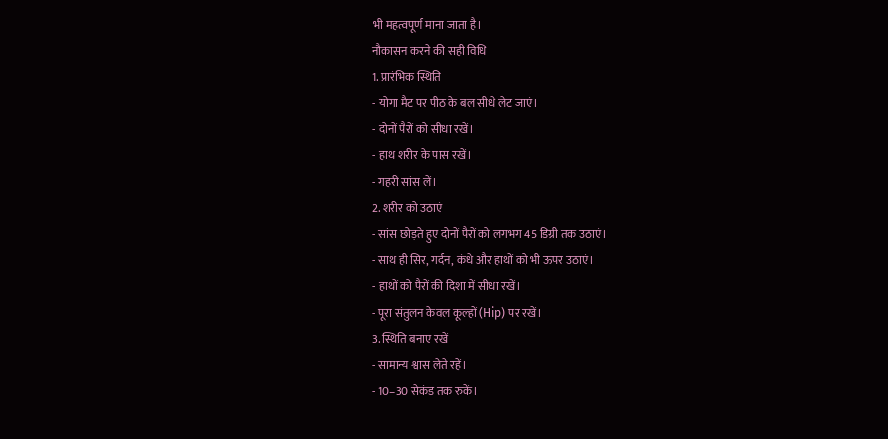भी महत्वपूर्ण माना जाता है।
नौकासन करने की सही विधि
1. प्रारंभिक स्थिति
- योगा मैट पर पीठ के बल सीधे लेट जाएं।
- दोनों पैरों को सीधा रखें।
- हाथ शरीर के पास रखें।
- गहरी सांस लें।
2. शरीर को उठाएं
- सांस छोड़ते हुए दोनों पैरों को लगभग 45 डिग्री तक उठाएं।
- साथ ही सिर, गर्दन, कंधे और हाथों को भी ऊपर उठाएं।
- हाथों को पैरों की दिशा में सीधा रखें।
- पूरा संतुलन केवल कूल्हों (Hip) पर रखें।
3. स्थिति बनाए रखें
- सामान्य श्वास लेते रहें।
- 10–30 सेकंड तक रुकें।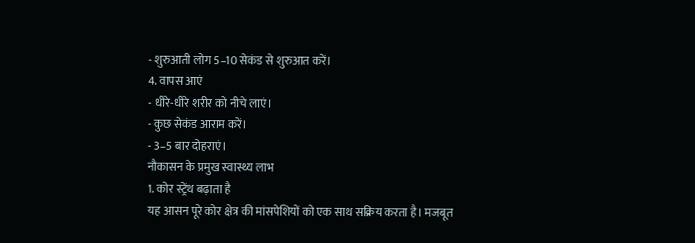- शुरुआती लोग 5–10 सेकंड से शुरुआत करें।
4. वापस आएं
- धीरे-धीरे शरीर को नीचे लाएं।
- कुछ सेकंड आराम करें।
- 3–5 बार दोहराएं।
नौकासन के प्रमुख स्वास्थ्य लाभ
1. कोर स्ट्रेंथ बढ़ाता है
यह आसन पूरे कोर क्षेत्र की मांसपेशियों को एक साथ सक्रिय करता है। मजबूत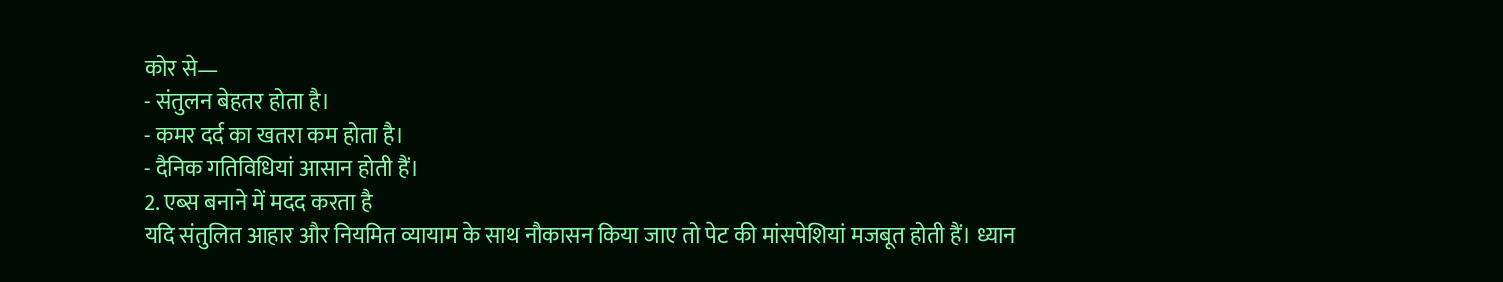कोर से—
- संतुलन बेहतर होता है।
- कमर दर्द का खतरा कम होता है।
- दैनिक गतिविधियां आसान होती हैं।
2. एब्स बनाने में मदद करता है
यदि संतुलित आहार और नियमित व्यायाम के साथ नौकासन किया जाए तो पेट की मांसपेशियां मजबूत होती हैं। ध्यान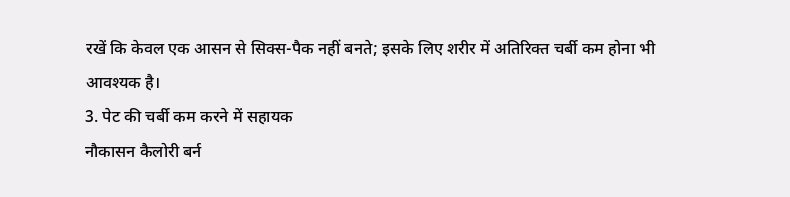रखें कि केवल एक आसन से सिक्स-पैक नहीं बनते; इसके लिए शरीर में अतिरिक्त चर्बी कम होना भी आवश्यक है।
3. पेट की चर्बी कम करने में सहायक
नौकासन कैलोरी बर्न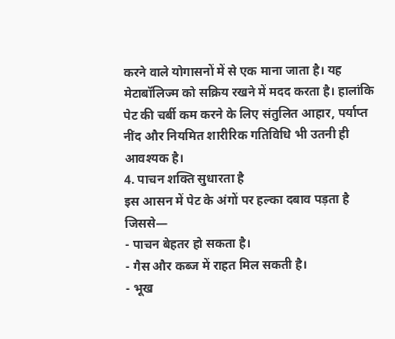करने वाले योगासनों में से एक माना जाता है। यह मेटाबॉलिज्म को सक्रिय रखने में मदद करता है। हालांकि पेट की चर्बी कम करने के लिए संतुलित आहार, पर्याप्त नींद और नियमित शारीरिक गतिविधि भी उतनी ही आवश्यक है।
4. पाचन शक्ति सुधारता है
इस आसन में पेट के अंगों पर हल्का दबाव पड़ता है जिससे—
- पाचन बेहतर हो सकता है।
- गैस और कब्ज में राहत मिल सकती है।
- भूख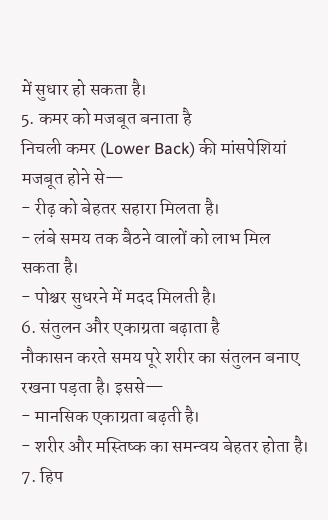में सुधार हो सकता है।
5. कमर को मजबूत बनाता है
निचली कमर (Lower Back) की मांसपेशियां मजबूत होने से—
- रीढ़ को बेहतर सहारा मिलता है।
- लंबे समय तक बैठने वालों को लाभ मिल सकता है।
- पोश्चर सुधरने में मदद मिलती है।
6. संतुलन और एकाग्रता बढ़ाता है
नौकासन करते समय पूरे शरीर का संतुलन बनाए रखना पड़ता है। इससे—
- मानसिक एकाग्रता बढ़ती है।
- शरीर और मस्तिष्क का समन्वय बेहतर होता है।
7. हिप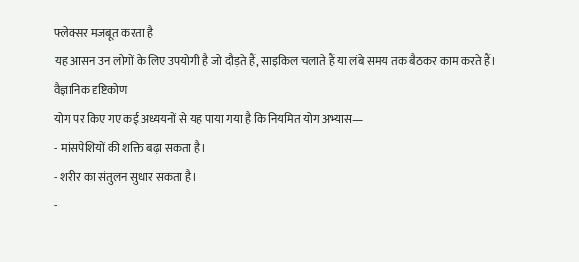फ्लेक्सर मजबूत करता है
यह आसन उन लोगों के लिए उपयोगी है जो दौड़ते हैं, साइकिल चलाते हैं या लंबे समय तक बैठकर काम करते हैं।
वैज्ञानिक दृष्टिकोण
योग पर किए गए कई अध्ययनों से यह पाया गया है कि नियमित योग अभ्यास—
- मांसपेशियों की शक्ति बढ़ा सकता है।
- शरीर का संतुलन सुधार सकता है।
-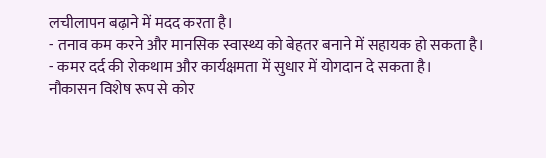लचीलापन बढ़ाने में मदद करता है।
- तनाव कम करने और मानसिक स्वास्थ्य को बेहतर बनाने में सहायक हो सकता है।
- कमर दर्द की रोकथाम और कार्यक्षमता में सुधार में योगदान दे सकता है।
नौकासन विशेष रूप से कोर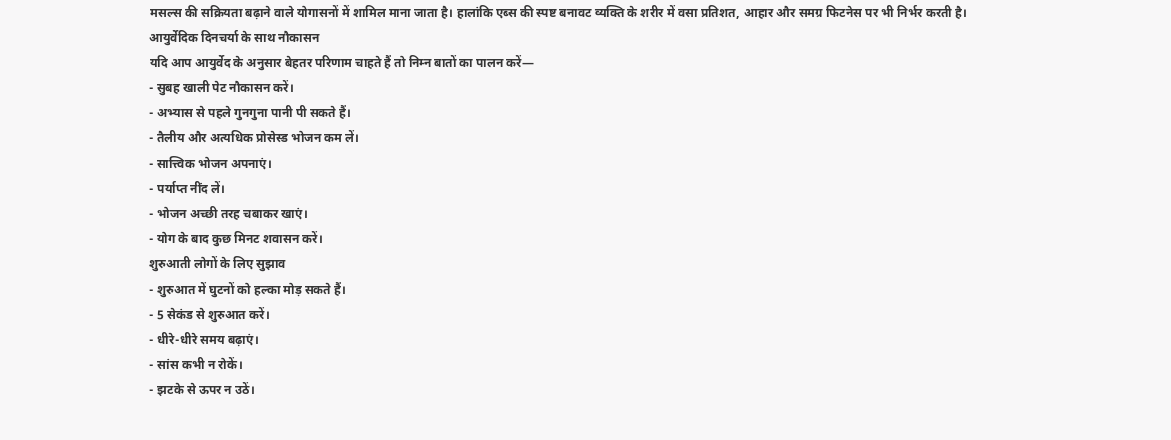मसल्स की सक्रियता बढ़ाने वाले योगासनों में शामिल माना जाता है। हालांकि एब्स की स्पष्ट बनावट व्यक्ति के शरीर में वसा प्रतिशत, आहार और समग्र फिटनेस पर भी निर्भर करती है।
आयुर्वेदिक दिनचर्या के साथ नौकासन
यदि आप आयुर्वेद के अनुसार बेहतर परिणाम चाहते हैं तो निम्न बातों का पालन करें—
- सुबह खाली पेट नौकासन करें।
- अभ्यास से पहले गुनगुना पानी पी सकते हैं।
- तैलीय और अत्यधिक प्रोसेस्ड भोजन कम लें।
- सात्त्विक भोजन अपनाएं।
- पर्याप्त नींद लें।
- भोजन अच्छी तरह चबाकर खाएं।
- योग के बाद कुछ मिनट शवासन करें।
शुरुआती लोगों के लिए सुझाव
- शुरुआत में घुटनों को हल्का मोड़ सकते हैं।
- 5 सेकंड से शुरुआत करें।
- धीरे-धीरे समय बढ़ाएं।
- सांस कभी न रोकें।
- झटके से ऊपर न उठें।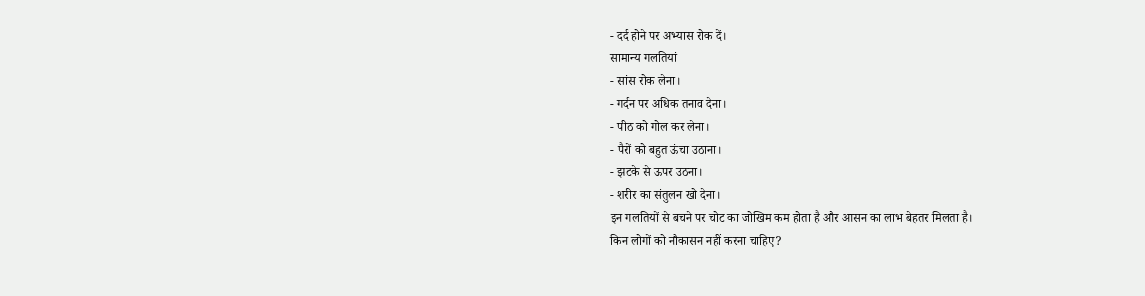- दर्द होने पर अभ्यास रोक दें।
सामान्य गलतियां
- सांस रोक लेना।
- गर्दन पर अधिक तनाव देना।
- पीठ को गोल कर लेना।
- पैरों को बहुत ऊंचा उठाना।
- झटके से ऊपर उठना।
- शरीर का संतुलन खो देना।
इन गलतियों से बचने पर चोट का जोखिम कम होता है और आसन का लाभ बेहतर मिलता है।
किन लोगों को नौकासन नहीं करना चाहिए?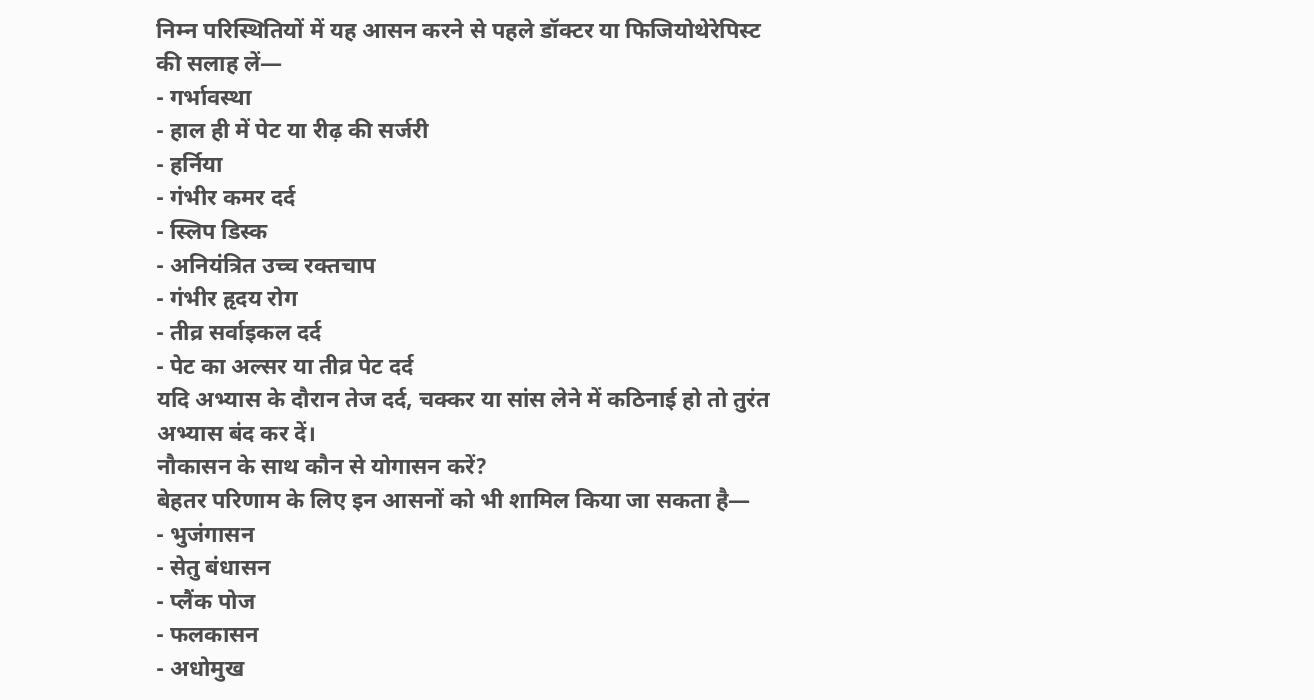निम्न परिस्थितियों में यह आसन करने से पहले डॉक्टर या फिजियोथेरेपिस्ट की सलाह लें—
- गर्भावस्था
- हाल ही में पेट या रीढ़ की सर्जरी
- हर्निया
- गंभीर कमर दर्द
- स्लिप डिस्क
- अनियंत्रित उच्च रक्तचाप
- गंभीर हृदय रोग
- तीव्र सर्वाइकल दर्द
- पेट का अल्सर या तीव्र पेट दर्द
यदि अभ्यास के दौरान तेज दर्द, चक्कर या सांस लेने में कठिनाई हो तो तुरंत अभ्यास बंद कर दें।
नौकासन के साथ कौन से योगासन करें?
बेहतर परिणाम के लिए इन आसनों को भी शामिल किया जा सकता है—
- भुजंगासन
- सेतु बंधासन
- प्लैंक पोज
- फलकासन
- अधोमुख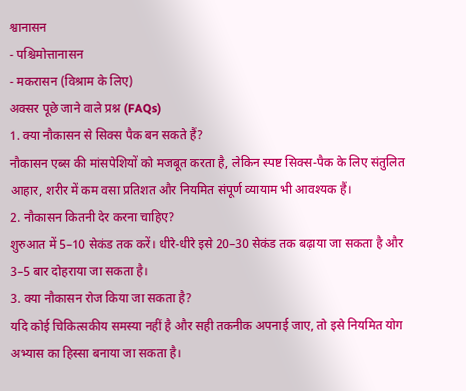श्वानासन
- पश्चिमोत्तानासन
- मकरासन (विश्राम के लिए)
अक्सर पूछे जाने वाले प्रश्न (FAQs)
1. क्या नौकासन से सिक्स पैक बन सकते हैं?
नौकासन एब्स की मांसपेशियों को मजबूत करता है, लेकिन स्पष्ट सिक्स-पैक के लिए संतुलित आहार, शरीर में कम वसा प्रतिशत और नियमित संपूर्ण व्यायाम भी आवश्यक हैं।
2. नौकासन कितनी देर करना चाहिए?
शुरुआत में 5–10 सेकंड तक करें। धीरे-धीरे इसे 20–30 सेकंड तक बढ़ाया जा सकता है और 3–5 बार दोहराया जा सकता है।
3. क्या नौकासन रोज किया जा सकता है?
यदि कोई चिकित्सकीय समस्या नहीं है और सही तकनीक अपनाई जाए, तो इसे नियमित योग अभ्यास का हिस्सा बनाया जा सकता है।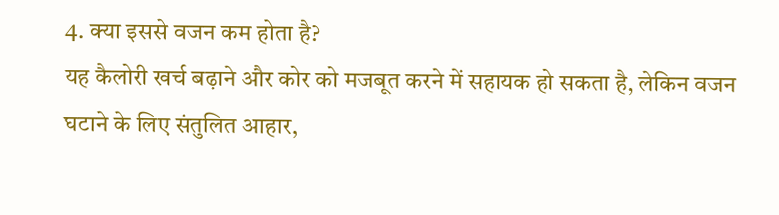4. क्या इससे वजन कम होता है?
यह कैलोरी खर्च बढ़ाने और कोर को मजबूत करने में सहायक हो सकता है, लेकिन वजन घटाने के लिए संतुलित आहार,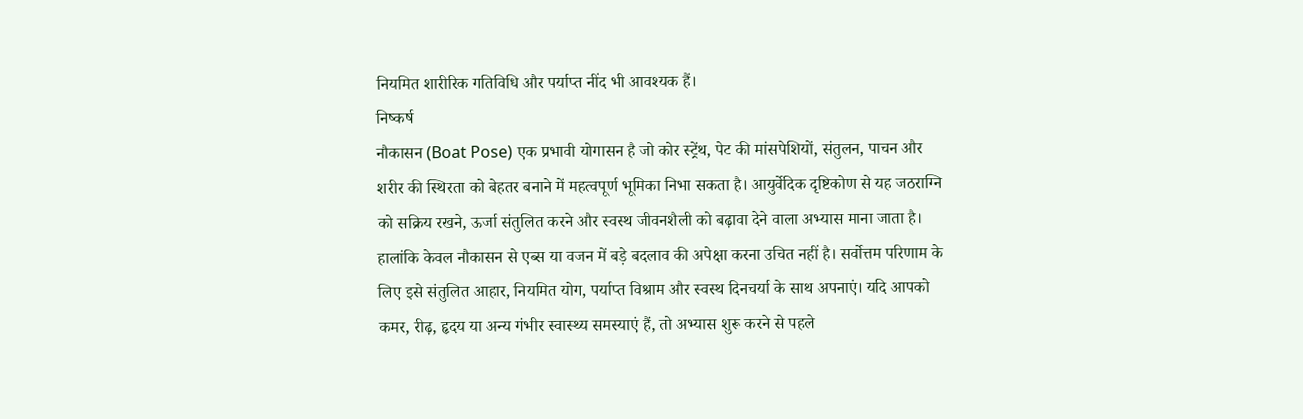नियमित शारीरिक गतिविधि और पर्याप्त नींद भी आवश्यक हैं।
निष्कर्ष
नौकासन (Boat Pose) एक प्रभावी योगासन है जो कोर स्ट्रेंथ, पेट की मांसपेशियों, संतुलन, पाचन और शरीर की स्थिरता को बेहतर बनाने में महत्वपूर्ण भूमिका निभा सकता है। आयुर्वेदिक दृष्टिकोण से यह जठराग्नि को सक्रिय रखने, ऊर्जा संतुलित करने और स्वस्थ जीवनशैली को बढ़ावा देने वाला अभ्यास माना जाता है। हालांकि केवल नौकासन से एब्स या वजन में बड़े बदलाव की अपेक्षा करना उचित नहीं है। सर्वोत्तम परिणाम के लिए इसे संतुलित आहार, नियमित योग, पर्याप्त विश्राम और स्वस्थ दिनचर्या के साथ अपनाएं। यदि आपको कमर, रीढ़, हृदय या अन्य गंभीर स्वास्थ्य समस्याएं हैं, तो अभ्यास शुरू करने से पहले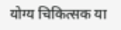योग्य चिकित्सक या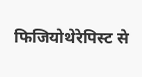फिजियोथेरेपिस्ट से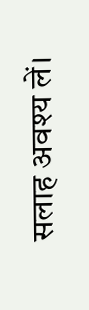सलाह अवश्य लें।